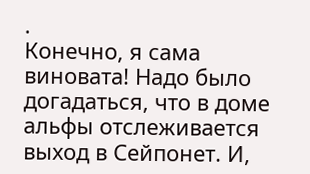.
Конечно, я сама виновата! Надо было догадаться, что в доме альфы отслеживается выход в Сейпонет. И,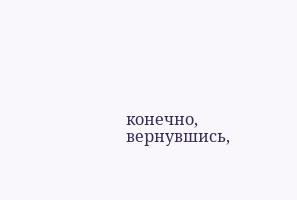конечно, вернувшись,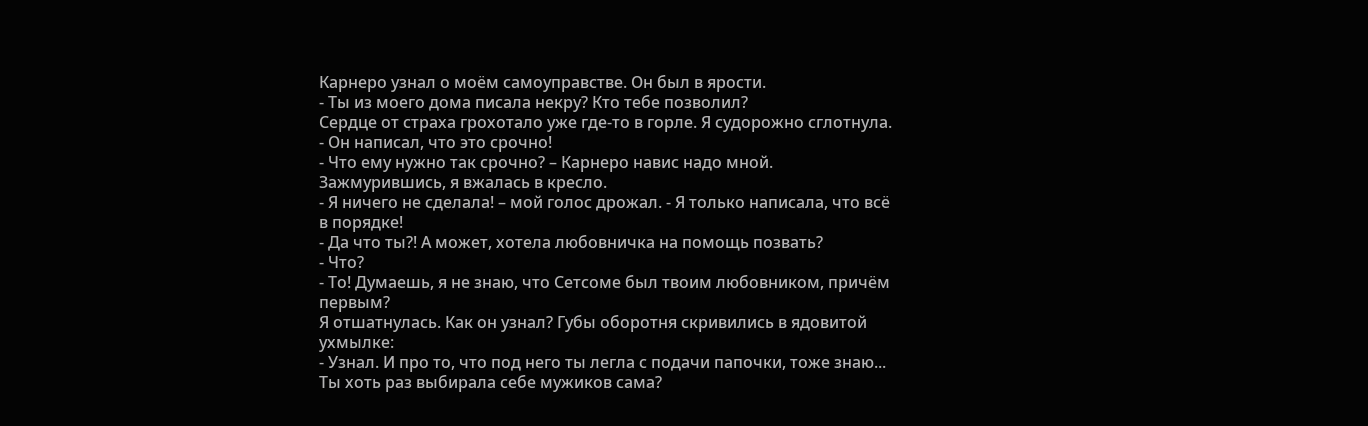Карнеро узнал о моём самоуправстве. Он был в ярости.
- Ты из моего дома писала некру? Кто тебе позволил?
Сердце от страха грохотало уже где-то в горле. Я судорожно сглотнула.
- Он написал, что это срочно!
- Что ему нужно так срочно? – Карнеро навис надо мной.
Зажмурившись, я вжалась в кресло.
- Я ничего не сделала! – мой голос дрожал. - Я только написала, что всё в порядке!
- Да что ты?! А может, хотела любовничка на помощь позвать?
- Что?
- То! Думаешь, я не знаю, что Сетсоме был твоим любовником, причём первым?
Я отшатнулась. Как он узнал? Губы оборотня скривились в ядовитой ухмылке:
- Узнал. И про то, что под него ты легла с подачи папочки, тоже знаю... Ты хоть раз выбирала себе мужиков сама?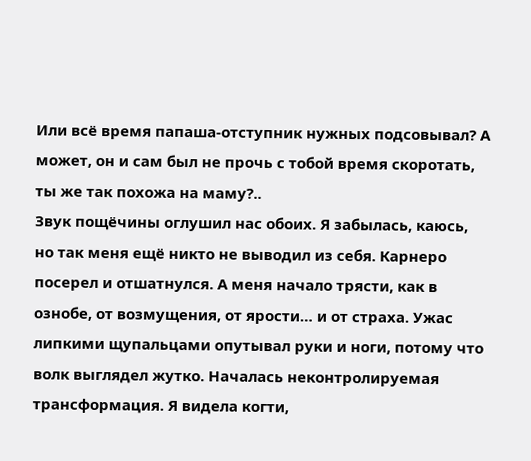Или всё время папаша-отступник нужных подсовывал? А может, он и сам был не прочь с тобой время скоротать, ты же так похожа на маму?..
Звук пощёчины оглушил нас обоих. Я забылась, каюсь, но так меня ещё никто не выводил из себя. Карнеро посерел и отшатнулся. А меня начало трясти, как в ознобе, от возмущения, от ярости… и от страха. Ужас липкими щупальцами опутывал руки и ноги, потому что волк выглядел жутко. Началась неконтролируемая трансформация. Я видела когти,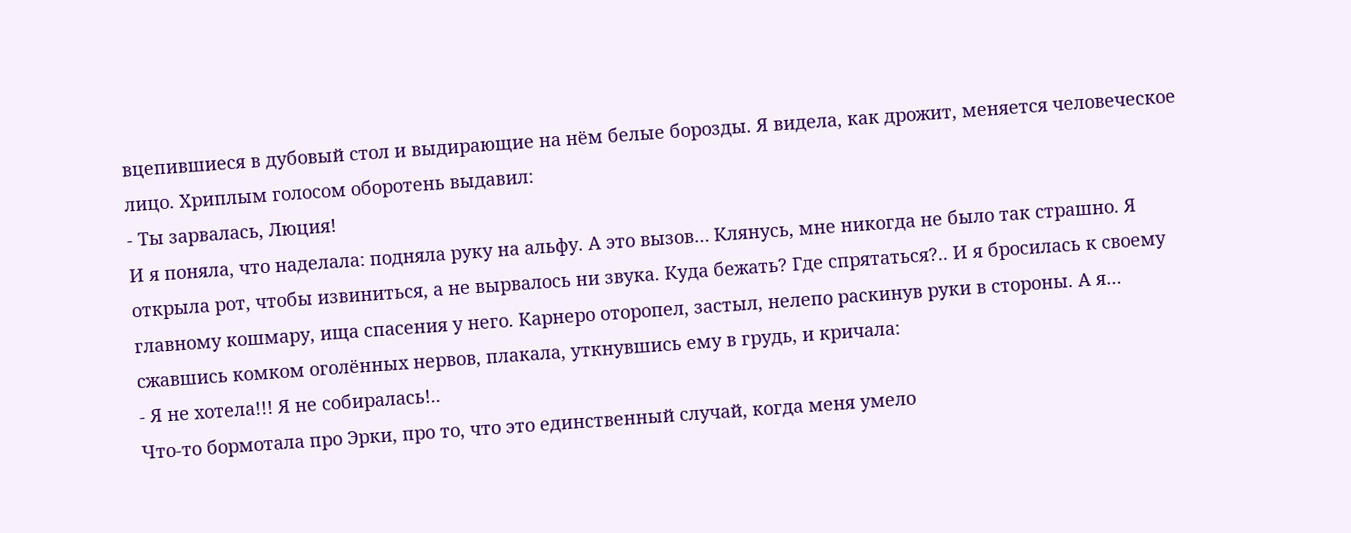вцепившиеся в дубовый стол и выдирающие на нём белые борозды. Я видела, как дрожит, меняется человеческое лицо. Хриплым голосом оборотень выдавил:
- Ты зарвалась, Люция!
И я поняла, что наделала: подняла руку на альфу. А это вызов… Клянусь, мне никогда не было так страшно. Я открыла рот, чтобы извиниться, а не вырвалось ни звука. Куда бежать? Где спрятаться?.. И я бросилась к своему главному кошмару, ища спасения у него. Карнеро оторопел, застыл, нелепо раскинув руки в стороны. А я… сжавшись комком оголённых нервов, плакала, уткнувшись ему в грудь, и кричала:
- Я не хотела!!! Я не собиралась!..
Что-то бормотала про Эрки, про то, что это единственный случай, когда меня умело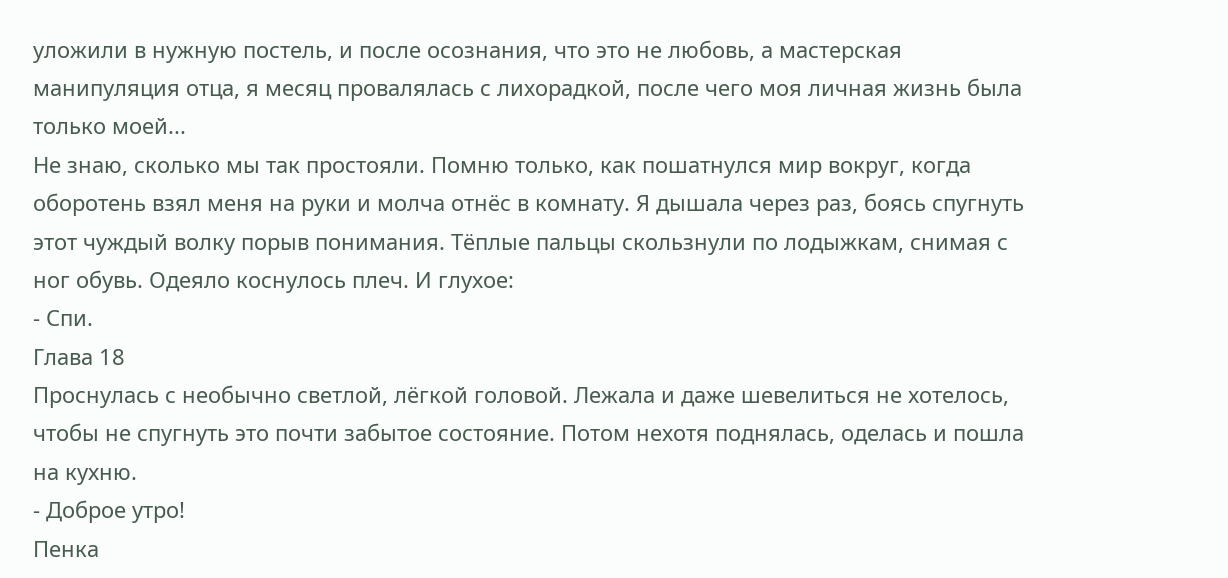уложили в нужную постель, и после осознания, что это не любовь, а мастерская манипуляция отца, я месяц провалялась с лихорадкой, после чего моя личная жизнь была только моей...
Не знаю, сколько мы так простояли. Помню только, как пошатнулся мир вокруг, когда оборотень взял меня на руки и молча отнёс в комнату. Я дышала через раз, боясь спугнуть этот чуждый волку порыв понимания. Тёплые пальцы скользнули по лодыжкам, снимая с ног обувь. Одеяло коснулось плеч. И глухое:
- Спи.
Глава 18
Проснулась с необычно светлой, лёгкой головой. Лежала и даже шевелиться не хотелось, чтобы не спугнуть это почти забытое состояние. Потом нехотя поднялась, оделась и пошла на кухню.
- Доброе утро!
Пенка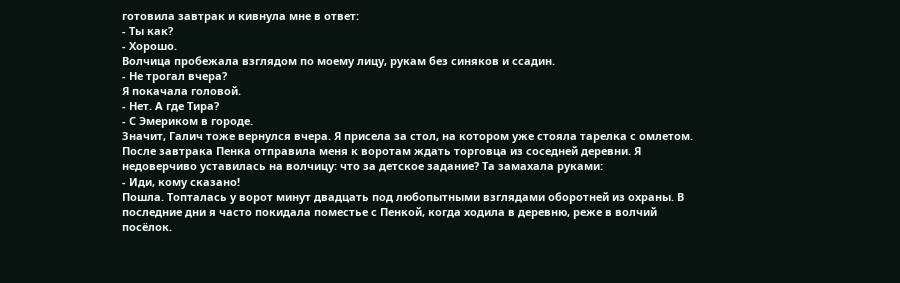готовила завтрак и кивнула мне в ответ:
- Ты как?
- Хорошо.
Волчица пробежала взглядом по моему лицу, рукам без синяков и ссадин.
- Не трогал вчера?
Я покачала головой.
- Нет. А где Тира?
- С Эмериком в городе.
Значит, Галич тоже вернулся вчера. Я присела за стол, на котором уже стояла тарелка с омлетом. После завтрака Пенка отправила меня к воротам ждать торговца из соседней деревни. Я недоверчиво уставилась на волчицу: что за детское задание? Та замахала руками:
- Иди, кому сказано!
Пошла. Топталась у ворот минут двадцать под любопытными взглядами оборотней из охраны. В последние дни я часто покидала поместье с Пенкой, когда ходила в деревню, реже в волчий посёлок.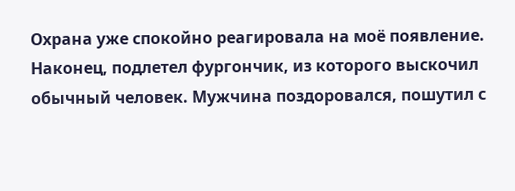Охрана уже спокойно реагировала на моё появление. Наконец, подлетел фургончик, из которого выскочил обычный человек. Мужчина поздоровался, пошутил с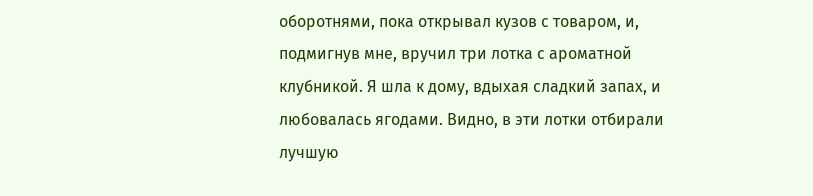оборотнями, пока открывал кузов с товаром, и, подмигнув мне, вручил три лотка с ароматной клубникой. Я шла к дому, вдыхая сладкий запах, и любовалась ягодами. Видно, в эти лотки отбирали лучшую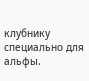клубнику специально для альфы.